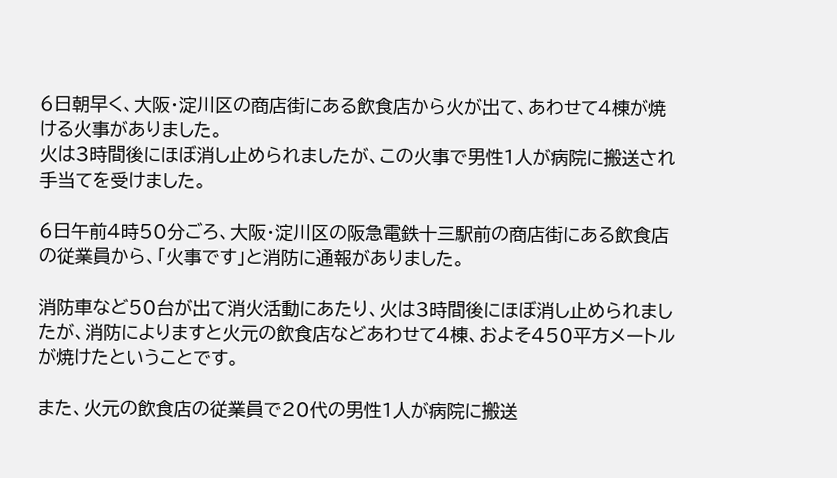6日朝早く、大阪・淀川区の商店街にある飲食店から火が出て、あわせて4棟が焼ける火事がありました。
火は3時間後にほぼ消し止められましたが、この火事で男性1人が病院に搬送され手当てを受けました。

6日午前4時50分ごろ、大阪・淀川区の阪急電鉄十三駅前の商店街にある飲食店の従業員から、「火事です」と消防に通報がありました。

消防車など50台が出て消火活動にあたり、火は3時間後にほぼ消し止められましたが、消防によりますと火元の飲食店などあわせて4棟、およそ450平方メートルが焼けたということです。

また、火元の飲食店の従業員で20代の男性1人が病院に搬送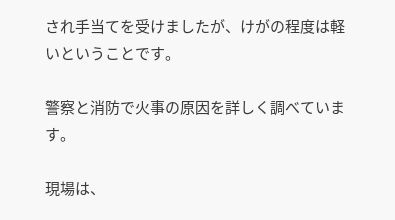され手当てを受けましたが、けがの程度は軽いということです。

警察と消防で火事の原因を詳しく調べています。

現場は、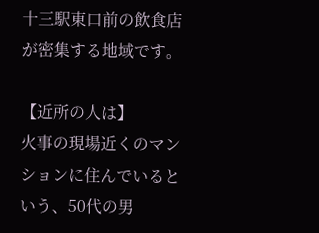十三駅東口前の飲食店が密集する地域です。

【近所の人は】
火事の現場近くのマンションに住んでいるという、50代の男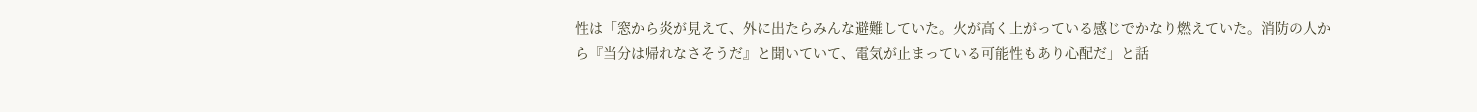性は「窓から炎が見えて、外に出たらみんな避難していた。火が高く上がっている感じでかなり燃えていた。消防の人から『当分は帰れなさそうだ』と聞いていて、電気が止まっている可能性もあり心配だ」と話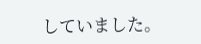していました。